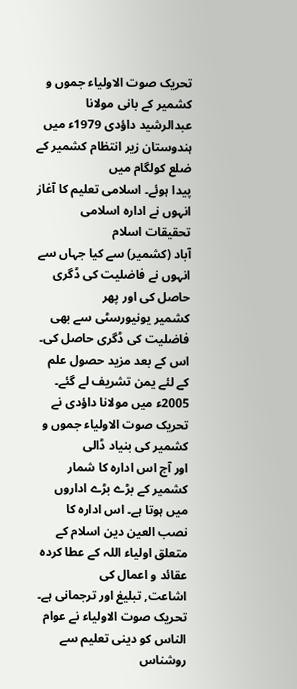تحریک صوت الاولیاء جموں و کشمیر کے بانی مولانا
عبدالرشید داؤدی 1979ء میں ہندوستان زیر انتظام کشمیر کے ضلع کولگام میں
پیدا ہوئے۔ اسلامی تعلیم کا آغاز انہوں نے ادارہ اسلامی تحقیقات اسلام
آباد (کشمیر) سے کیا جہاں سے انہوں نے فاضلیت کی ڈگری حاصل کی اور پھر
کشمیر یونیورسٹی سے بھی فاضلیت کی ڈگری حاصل کی۔ اس کے بعد مزید حصول علم
کے لئے یمن تشریف لے گئے۔
2005ء میں مولانا داؤدی نے تحریک صوت الاولیاء جموں و کشمیر کی بنیاد ڈالی
اور آج اس ادارہ کا شمار کشمیر کے بڑے بڑے اداروں میں ہوتا ہے۔ اس ادارہ کا
نصب العین دین اسلام کے متعلق اولیاء اللہ کے عطا کردہ عقائد و اعمال کی
اشاعت, تبلیغ اور ترجمانی ہے۔
تحریک صوت الاولیاء نے عوام الناس کو دینی تعلیم سے روشناس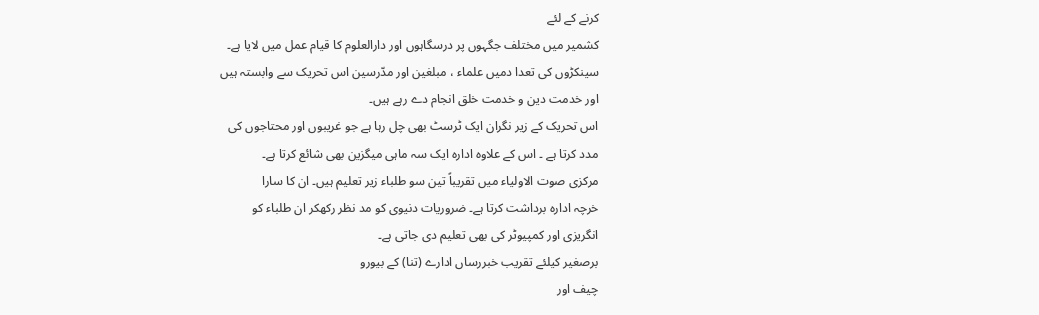کرنے کے لئے
کشمیر میں مختلف جگہوں پر درسگاہوں اور دارالعلوم کا قیام عمل میں لایا ہے۔
سینکڑوں کی تعدا دمیں علماء ، مبلغین اور مدّرسین اس تحریک سے وابستہ ہیں
اور خدمت دین و خدمت خلق انجام دے رہے ہیں۔
اس تحریک کے زیر نگران ایک ٹرسٹ بھی چل رہا ہے جو غریبوں اور محتاجوں کی
مدد کرتا ہے ۔ اس کے علاوہ ادارہ ایک سہ ماہی میگزین بھی شائع کرتا ہے۔
مرکزی صوت الاولیاء میں تقریباً تین سو طلباء زیر تعلیم ہیں۔ ان کا سارا
خرچہ ادارہ برداشت کرتا ہے۔ ضروریات دنیوی کو مد نظر رکھکر ان طلباء کو
انگریزی اور کمپیوٹر کی بھی تعلیم دی جاتی ہے۔
برصغیر کیلئے تقریب خبررساں ادارے (تنا) کے بیورو
چیف اور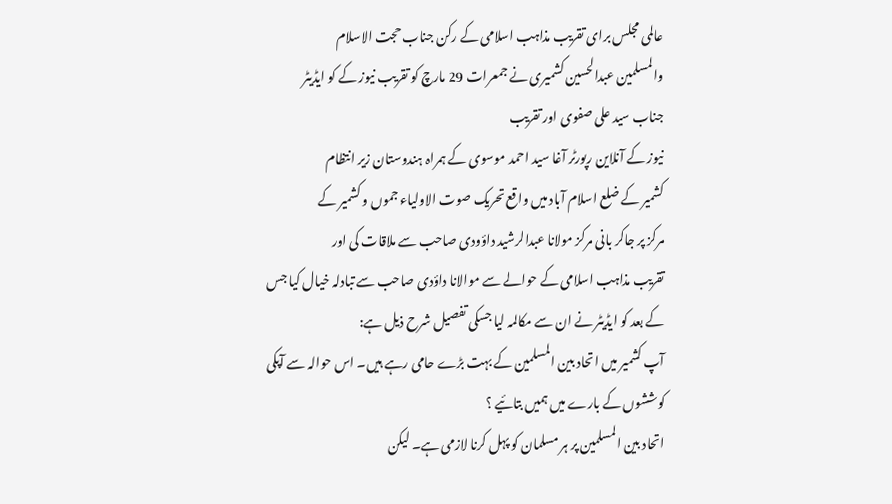عالمی مجلس برای تقریب مذاہب اسلامی کے رکن جناب حجت الاسلام
والمسلمین عبدالحسین کشمیری نے جمعرات 29 مارچ کو تقریب نیوز کے کو ایڈیٹر
جناب سید علی صفوی اور تقریب
نیوز کے آنلاین رپورٹر آغا سید احمد موسوی کے ہمراہ ہندوستان زیر انتظام
کشمیر کے ضلع اسلام آباد میں واقع تحریک صوت الاولیاء جموں و کشمیر کے
مرکز پر جاکر بانی مرکز مولانا عبدالرشید داؤودی صاحب سے ملاقات کی اور
تقریب مذاہب اسلامی کے حوالے سے موالانا داؤدی صاحب سے تبادلہ خیال کیا جس
کے بعد کو ایڈیٹر نے ان سے مکالمہ لیا جسکی تفصیل شرح ذیل ہے:
آپ کشمیر میں اتحاد بین المسلمین کے بہت بڑے حامی رہے ہیں۔ اس حوالہ سے آپکی کوششوں کے بارے میں ہمیں بتائیے ؟
اتحاد بین المسلمین پر ہر مسلمان کو پہل کرنا لازمی ہے۔ لیکن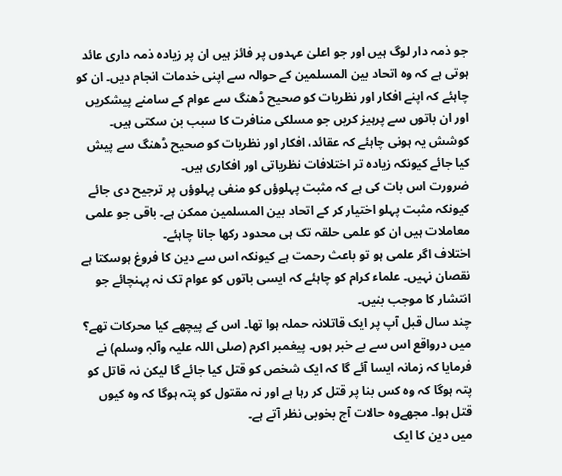جو ذمہ دار لوگ ہیں اور جو اعلیٰ عہدوں پر فائز ہیں ان پر زیادہ ذمہ داری عائد ہوتی ہے کہ وہ اتحاد بین المسلمین کے حوالہ سے اپنی خدمات انجام دیں۔ ان کو چاہئے کہ اپنے افکار اور نظریات کو صحیح ڈھنگ سے عوام کے سامنے پیشکریں اور ان باتوں سے پرہیز کریں جو مسلکی منافرت کا سبب بن سکتی ہیں۔ کوشش یہ ہونی چاہئے کہ عقائد، افکار اور نظریات کو صحیح ڈھنگ سے پیش کیا جائے کیونکہ زیادہ تر اختلافات نظریاتی اور افکاری ہیں۔
ضرورت اس بات کی ہے کہ مثبت پہلوؤں کو منفی پہلوؤں پر ترجیح دی جائے کیونکہ مثبت پہلو اختیار کر کے اتحاد بین المسلمین ممکن ہے۔ باقی جو علمی معاملات ہیں ان کو علمی حلقہ تک ہی محدود رکھا جانا چاہئے۔
اختلاف اگر علمی ہو تو باعث رحمت ہے کیونکہ اس سے دین کا فروغ ہوسکتا ہے نقصان نہیں۔ علماء کرام کو چاہئے کہ ایسی باتوں کو عوام تک نہ پہنچائے جو انتشار کا موجب بنیں۔
چند سال قبل آپ پر ایک قاتلانہ حملہ ہوا تھا۔ اس کے پیچھے کیا محرکات تھے؟
میں درواقع اس سے بے خبر ہوں۔ پیغمبر اکرم (صلی اللہ علیہ وآلہٖ وسلم) نے فرمایا کہ زمانہ ایسا آئے گا کہ ایک شخص کو قتل کیا جائے گا لیکن نہ قاتل کو پتہ ہوگا کہ وہ کس بنا پر قتل کر رہا ہے اور نہ مقتول کو پتہ ہوگا کہ وہ کیوں قتل ہوا۔ مجھےوہ حالات آج بخوبی نظر آتے ہے۔
میں دین کا ایک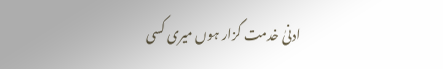ادنیٰ خدمت گزار ہوں میری کسی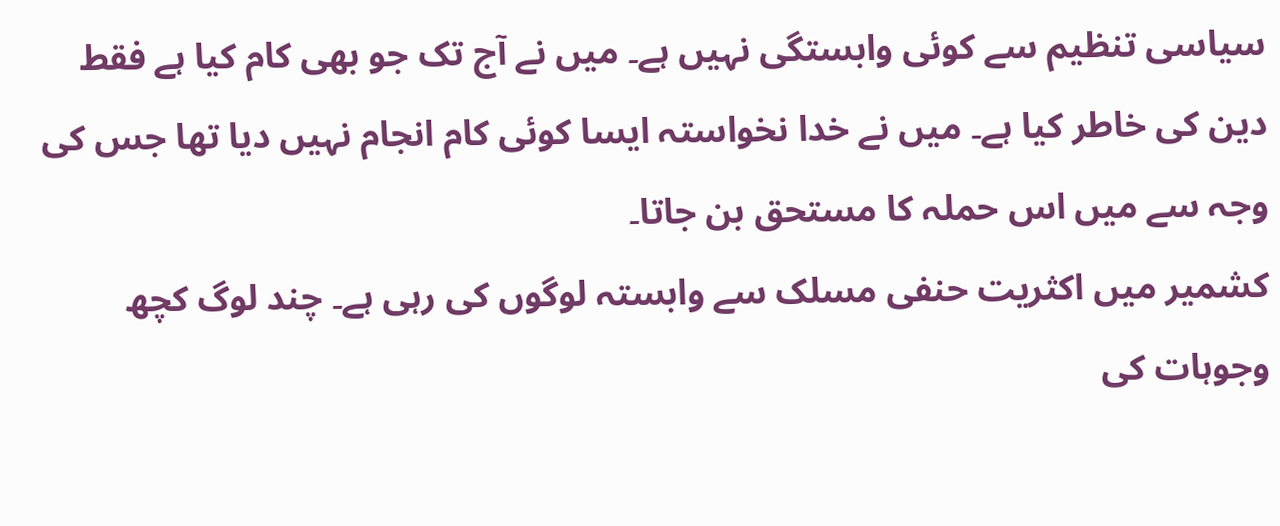سیاسی تنظیم سے کوئی وابستگی نہیں ہے۔ میں نے آج تک جو بھی کام کیا ہے فقط دین کی خاطر کیا ہے۔ میں نے خدا نخواستہ ایسا کوئی کام انجام نہیں دیا تھا جس کی وجہ سے میں اس حملہ کا مستحق بن جاتا۔
کشمیر میں اکثریت حنفی مسلک سے وابستہ لوگوں کی رہی ہے۔ چند لوگ کچھ وجوہات کی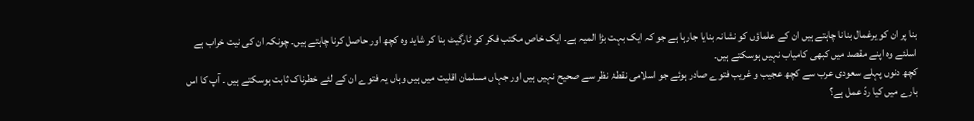بنا پر ان کو یرغمال بنانا چاہتے ہیں ان کے علماؤں کو نشانہ بنایا جارہا ہے جو کہ ایک بہت بڑا المیہ ہے۔ ایک خاص مکتب فکر کو ٹارگیٹ بنا کر شاید وہ کچھ اور حاصل کرنا چاہتے ہیں۔ چونکہ ان کی نیت خراب ہے اسلئے وہ اپنے مقصد میں کبھی کامیاب نہیں ہوسکتے ہیں۔
کچھ دنوں پہلے سعودی عرب سے کچھ عجیب و غریب فتوے صادر ہوئے جو اسلامی نقطۂ نظر سے صحیح نہیں ہیں اور جہاں مسلمان اقلیت میں ہیں وہاں یہ فتوے ان کے لئے خطرناک ثابت ہوسکتے ہیں ۔ آپ کا اس بارے میں کیا ردّ عمل ہے؟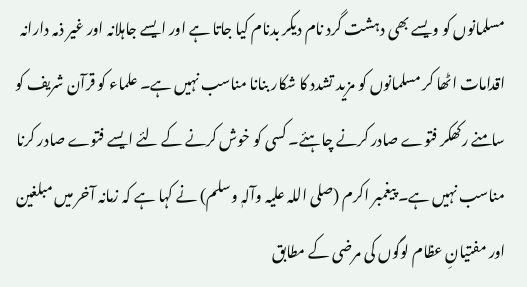مسلمانوں کو ویسے بھی دہشت گرد نام دیکر بدنام کیا جاتا ہے اور ایسے جاہلانہ اور غیر ذمہ دارانہ اقدامات اٹھا کر مسلمانوں کو مزید تشدد کا شکار بنانا مناسب نہیں ہے۔ علماء کو قرآن شریف کو سامنے رکھکر فتوے صادر کرنے چاہئے۔ کسی کو خوش کرنے کے لئے ایسے فتوے صادر کرنا مناسب نہیں ہے۔ پیغمبر اکرم (صلی اللہ علیہ وآلہٖ وسلم) نے کہا ہے کہ زمانہ آخر میں مبلغین اور مفتیانِ عظام لوگوں کی مرضی کے مطابق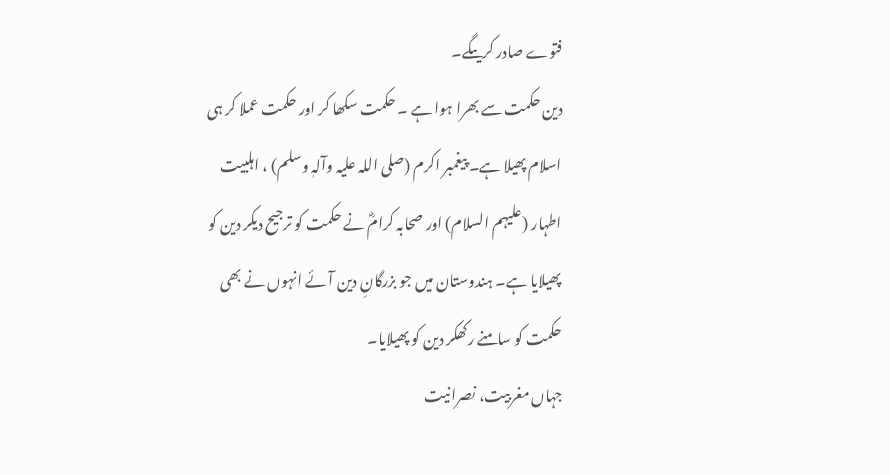فتوے صادر کریںگے۔
دین حکمت سے بھرا ہوا ہے ۔ حکمت سکھا کر اور حکمت عملا کر ہی اسلام پھیلا ہے۔ پیغمبر اکرم (صلی اللہ علیہ وآلہٖ وسلم) ، اہلبیت اطہار (علیہم السلام) اور صحابہ کرامؓ نے حکمت کو ترجیح دیکر دین کو پھیلایا ہے۔ ہندوستان میں جو بزرگانِ دین آئے انہوں نے بھی حکمت کو سامنے رکھکر دین کو پھیلایا۔
جہاں مغربیت، نصرانیت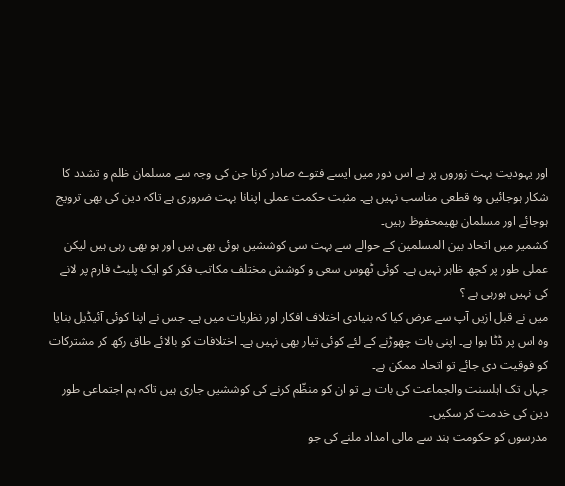اور یہودیت بہت زوروں پر ہے اس دور میں ایسے فتوے صادر کرنا جن کی وجہ سے مسلمان ظلم و تشدد کا شکار ہوجائیں وہ قطعی مناسب نہیں ہے۔ مثبت حکمت عملی اپنانا بہت ضروری ہے تاکہ دین کی بھی ترویج ہوجائے اور مسلمان بھیمحفوظ رہیں۔
کشمیر میں اتحاد بین المسلمین کے حوالے سے بہت سی کوششیں ہوئی بھی ہیں اور ہو بھی رہی ہیں لیکن عملی طور پر کچھ ظاہر نہیں ہے۔ کوئی ٹھوس سعی و کوشش مختلف مکاتب فکر کو ایک پلیٹ فارم پر لانے کی نہیں ہورہی ہے ؟
میں نے قبل ازیں آپ سے عرض کیا کہ بنیادی اختلاف افکار اور نظریات میں ہے۔ جس نے اپنا کوئی آئیڈیل بنایا وہ اس پر ڈٹا ہوا ہے۔ اپنی بات چھوڑنے کے لئے کوئی تیار بھی نہیں ہے۔ اختلافات کو بالائے طاق رکھ کر مشترکات کو فوقیت دی جائے تو اتحاد ممکن ہے۔
جہاں تک اہلسنت والجماعت کی بات ہے تو ان کو منظّم کرنے کی کوششیں جاری ہیں تاکہ ہم اجتماعی طور دین کی خدمت کر سکیں۔
مدرسوں کو حکومت ہند سے مالی امداد ملنے کی جو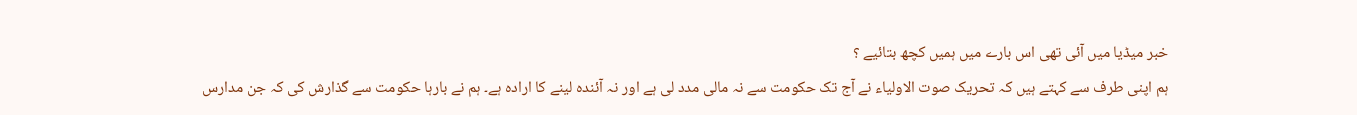خبر میڈیا میں آئی تھی اس بارے میں ہمیں کچھ بتائیے ؟
ہم اپنی طرف سے کہتے ہیں کہ تحریک صوت الاولیاء نے آج تک حکومت سے نہ مالی مدد لی ہے اور نہ آئندہ لینے کا ارادہ ہے۔ ہم نے بارہا حکومت سے گذارش کی کہ جن مدارس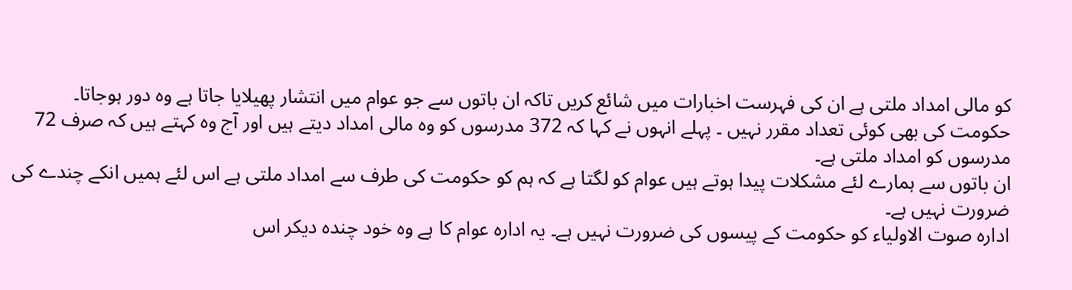کو مالی امداد ملتی ہے ان کی فہرست اخبارات میں شائع کریں تاکہ ان باتوں سے جو عوام میں انتشار پھیلایا جاتا ہے وہ دور ہوجاتا۔
حکومت کی بھی کوئی تعداد مقرر نہیں ۔ پہلے انہوں نے کہا کہ 372 مدرسوں کو وہ مالی امداد دیتے ہیں اور آج وہ کہتے ہیں کہ صرف 72 مدرسوں کو امداد ملتی ہے۔
ان باتوں سے ہمارے لئے مشکلات پیدا ہوتے ہیں عوام کو لگتا ہے کہ ہم کو حکومت کی طرف سے امداد ملتی ہے اس لئے ہمیں انکے چندے کی ضرورت نہیں ہے۔
ادارہ صوت الاولیاء کو حکومت کے پیسوں کی ضرورت نہیں ہے۔ یہ ادارہ عوام کا ہے وہ خود چندہ دیکر اس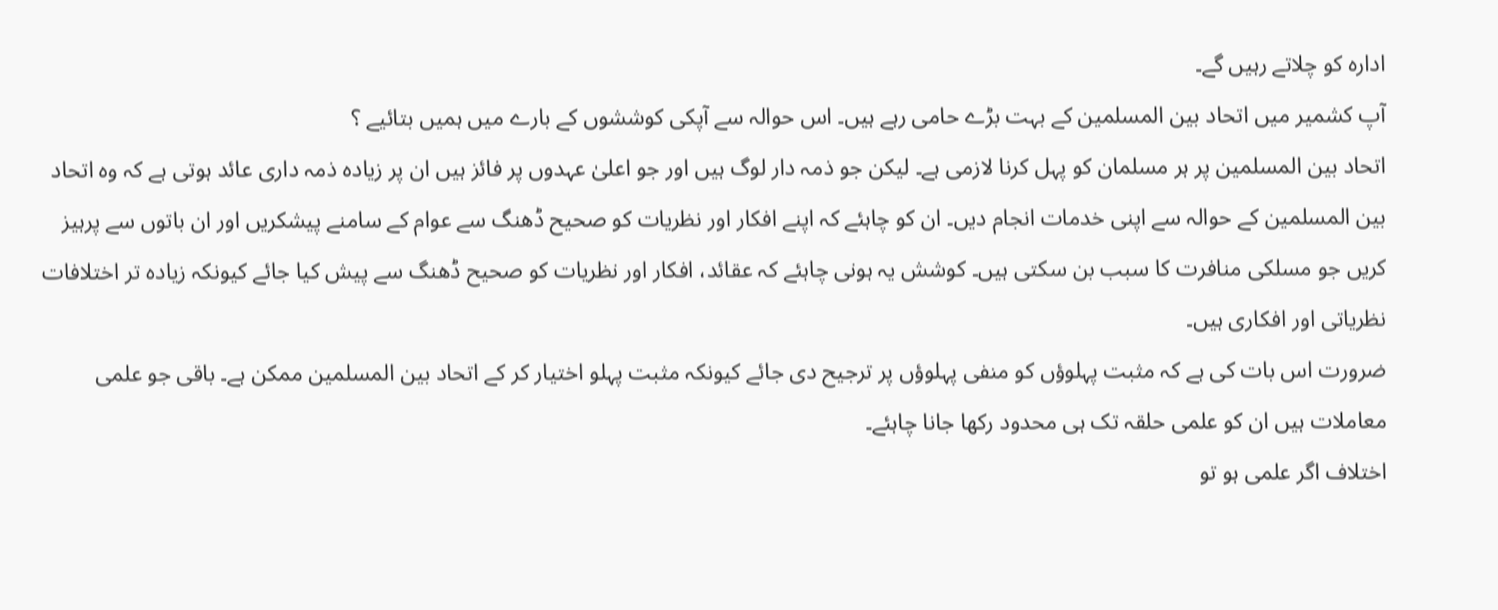ادارہ کو چلاتے رہیں گے۔
آپ کشمیر میں اتحاد بین المسلمین کے بہت بڑے حامی رہے ہیں۔ اس حوالہ سے آپکی کوششوں کے بارے میں ہمیں بتائیے ؟
اتحاد بین المسلمین پر ہر مسلمان کو پہل کرنا لازمی ہے۔ لیکن جو ذمہ دار لوگ ہیں اور جو اعلیٰ عہدوں پر فائز ہیں ان پر زیادہ ذمہ داری عائد ہوتی ہے کہ وہ اتحاد بین المسلمین کے حوالہ سے اپنی خدمات انجام دیں۔ ان کو چاہئے کہ اپنے افکار اور نظریات کو صحیح ڈھنگ سے عوام کے سامنے پیشکریں اور ان باتوں سے پرہیز کریں جو مسلکی منافرت کا سبب بن سکتی ہیں۔ کوشش یہ ہونی چاہئے کہ عقائد، افکار اور نظریات کو صحیح ڈھنگ سے پیش کیا جائے کیونکہ زیادہ تر اختلافات نظریاتی اور افکاری ہیں۔
ضرورت اس بات کی ہے کہ مثبت پہلوؤں کو منفی پہلوؤں پر ترجیح دی جائے کیونکہ مثبت پہلو اختیار کر کے اتحاد بین المسلمین ممکن ہے۔ باقی جو علمی معاملات ہیں ان کو علمی حلقہ تک ہی محدود رکھا جانا چاہئے۔
اختلاف اگر علمی ہو تو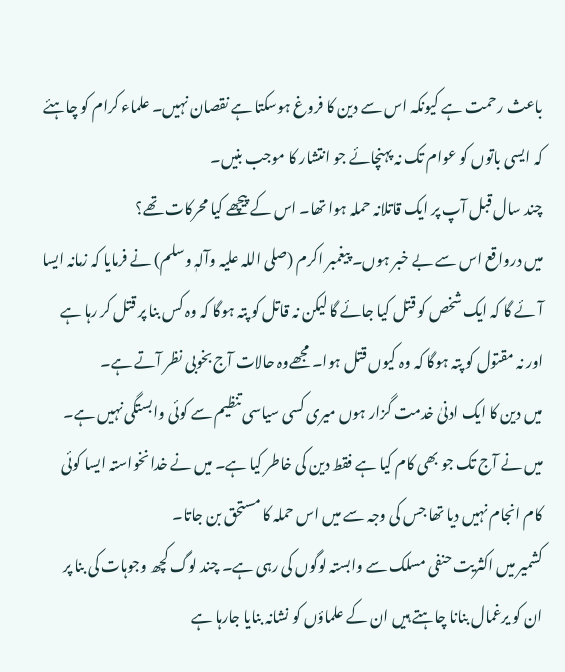باعث رحمت ہے کیونکہ اس سے دین کا فروغ ہوسکتا ہے نقصان نہیں۔ علماء کرام کو چاہئے کہ ایسی باتوں کو عوام تک نہ پہنچائے جو انتشار کا موجب بنیں۔
چند سال قبل آپ پر ایک قاتلانہ حملہ ہوا تھا۔ اس کے پیچھے کیا محرکات تھے؟
میں درواقع اس سے بے خبر ہوں۔ پیغمبر اکرم (صلی اللہ علیہ وآلہٖ وسلم) نے فرمایا کہ زمانہ ایسا آئے گا کہ ایک شخص کو قتل کیا جائے گا لیکن نہ قاتل کو پتہ ہوگا کہ وہ کس بنا پر قتل کر رہا ہے اور نہ مقتول کو پتہ ہوگا کہ وہ کیوں قتل ہوا۔ مجھےوہ حالات آج بخوبی نظر آتے ہے۔
میں دین کا ایک ادنیٰ خدمت گزار ہوں میری کسی سیاسی تنظیم سے کوئی وابستگی نہیں ہے۔ میں نے آج تک جو بھی کام کیا ہے فقط دین کی خاطر کیا ہے۔ میں نے خدا نخواستہ ایسا کوئی کام انجام نہیں دیا تھا جس کی وجہ سے میں اس حملہ کا مستحق بن جاتا۔
کشمیر میں اکثریت حنفی مسلک سے وابستہ لوگوں کی رہی ہے۔ چند لوگ کچھ وجوہات کی بنا پر ان کو یرغمال بنانا چاہتے ہیں ان کے علماؤں کو نشانہ بنایا جارہا ہے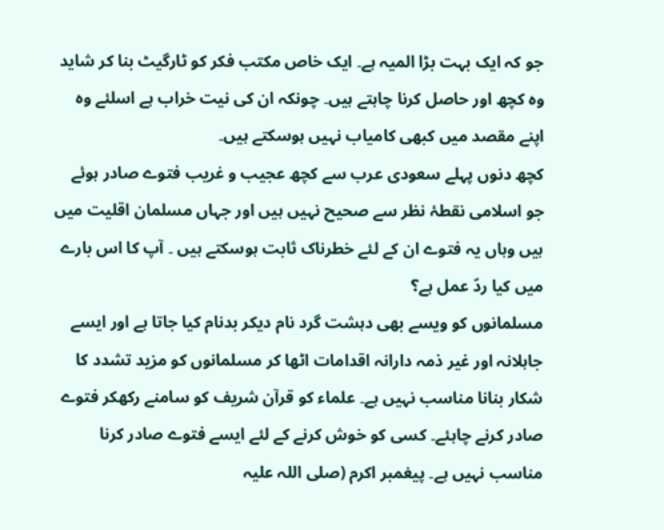جو کہ ایک بہت بڑا المیہ ہے۔ ایک خاص مکتب فکر کو ٹارگیٹ بنا کر شاید وہ کچھ اور حاصل کرنا چاہتے ہیں۔ چونکہ ان کی نیت خراب ہے اسلئے وہ اپنے مقصد میں کبھی کامیاب نہیں ہوسکتے ہیں۔
کچھ دنوں پہلے سعودی عرب سے کچھ عجیب و غریب فتوے صادر ہوئے جو اسلامی نقطۂ نظر سے صحیح نہیں ہیں اور جہاں مسلمان اقلیت میں ہیں وہاں یہ فتوے ان کے لئے خطرناک ثابت ہوسکتے ہیں ۔ آپ کا اس بارے میں کیا ردّ عمل ہے؟
مسلمانوں کو ویسے بھی دہشت گرد نام دیکر بدنام کیا جاتا ہے اور ایسے جاہلانہ اور غیر ذمہ دارانہ اقدامات اٹھا کر مسلمانوں کو مزید تشدد کا شکار بنانا مناسب نہیں ہے۔ علماء کو قرآن شریف کو سامنے رکھکر فتوے صادر کرنے چاہئے۔ کسی کو خوش کرنے کے لئے ایسے فتوے صادر کرنا مناسب نہیں ہے۔ پیغمبر اکرم (صلی اللہ علیہ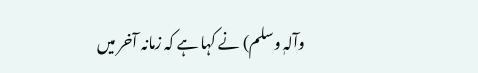وآلہٖ وسلم) نے کہا ہے کہ زمانہ آخر میں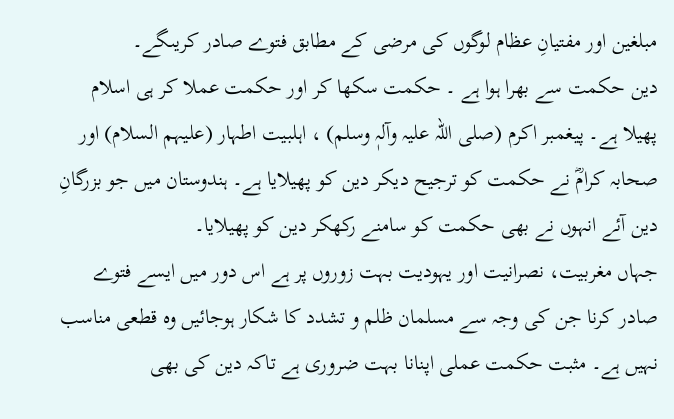مبلغین اور مفتیانِ عظام لوگوں کی مرضی کے مطابق فتوے صادر کریںگے۔
دین حکمت سے بھرا ہوا ہے ۔ حکمت سکھا کر اور حکمت عملا کر ہی اسلام پھیلا ہے۔ پیغمبر اکرم (صلی اللہ علیہ وآلہٖ وسلم) ، اہلبیت اطہار (علیہم السلام) اور صحابہ کرامؓ نے حکمت کو ترجیح دیکر دین کو پھیلایا ہے۔ ہندوستان میں جو بزرگانِ دین آئے انہوں نے بھی حکمت کو سامنے رکھکر دین کو پھیلایا۔
جہاں مغربیت، نصرانیت اور یہودیت بہت زوروں پر ہے اس دور میں ایسے فتوے صادر کرنا جن کی وجہ سے مسلمان ظلم و تشدد کا شکار ہوجائیں وہ قطعی مناسب نہیں ہے۔ مثبت حکمت عملی اپنانا بہت ضروری ہے تاکہ دین کی بھی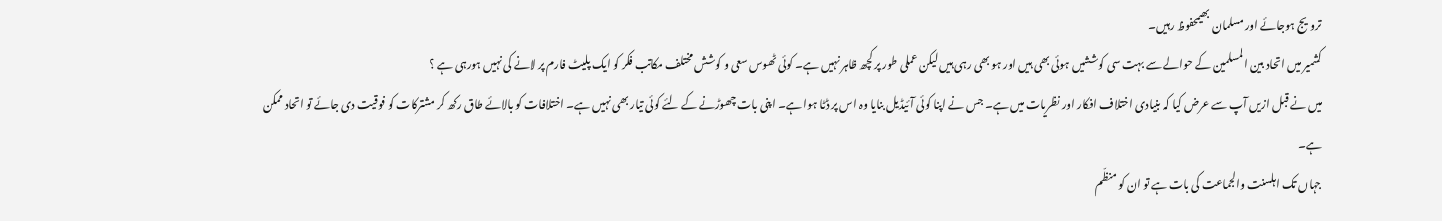ترویج ہوجائے اور مسلمان بھیمحفوظ رہیں۔
کشمیر میں اتحاد بین المسلمین کے حوالے سے بہت سی کوششیں ہوئی بھی ہیں اور ہو بھی رہی ہیں لیکن عملی طور پر کچھ ظاہر نہیں ہے۔ کوئی ٹھوس سعی و کوشش مختلف مکاتب فکر کو ایک پلیٹ فارم پر لانے کی نہیں ہورہی ہے ؟
میں نے قبل ازیں آپ سے عرض کیا کہ بنیادی اختلاف افکار اور نظریات میں ہے۔ جس نے اپنا کوئی آئیڈیل بنایا وہ اس پر ڈٹا ہوا ہے۔ اپنی بات چھوڑنے کے لئے کوئی تیار بھی نہیں ہے۔ اختلافات کو بالائے طاق رکھ کر مشترکات کو فوقیت دی جائے تو اتحاد ممکن ہے۔
جہاں تک اہلسنت والجماعت کی بات ہے تو ان کو منظّم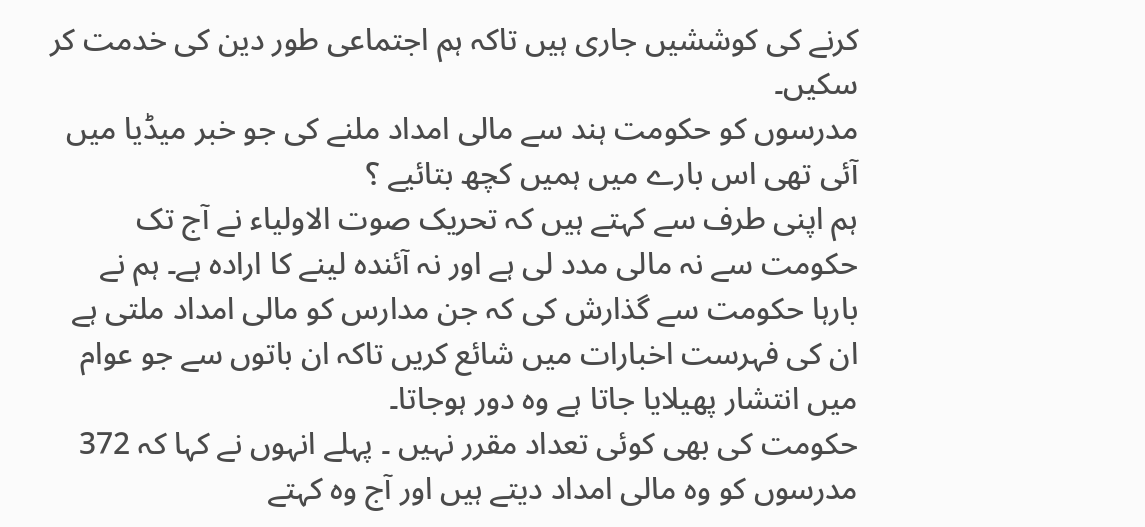کرنے کی کوششیں جاری ہیں تاکہ ہم اجتماعی طور دین کی خدمت کر سکیں۔
مدرسوں کو حکومت ہند سے مالی امداد ملنے کی جو خبر میڈیا میں آئی تھی اس بارے میں ہمیں کچھ بتائیے ؟
ہم اپنی طرف سے کہتے ہیں کہ تحریک صوت الاولیاء نے آج تک حکومت سے نہ مالی مدد لی ہے اور نہ آئندہ لینے کا ارادہ ہے۔ ہم نے بارہا حکومت سے گذارش کی کہ جن مدارس کو مالی امداد ملتی ہے ان کی فہرست اخبارات میں شائع کریں تاکہ ان باتوں سے جو عوام میں انتشار پھیلایا جاتا ہے وہ دور ہوجاتا۔
حکومت کی بھی کوئی تعداد مقرر نہیں ۔ پہلے انہوں نے کہا کہ 372 مدرسوں کو وہ مالی امداد دیتے ہیں اور آج وہ کہتے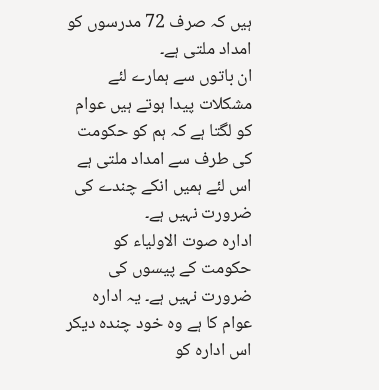ہیں کہ صرف 72 مدرسوں کو امداد ملتی ہے۔
ان باتوں سے ہمارے لئے مشکلات پیدا ہوتے ہیں عوام کو لگتا ہے کہ ہم کو حکومت کی طرف سے امداد ملتی ہے اس لئے ہمیں انکے چندے کی ضرورت نہیں ہے۔
ادارہ صوت الاولیاء کو حکومت کے پیسوں کی ضرورت نہیں ہے۔ یہ ادارہ عوام کا ہے وہ خود چندہ دیکر اس ادارہ کو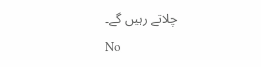چلاتے رہیں گے۔
No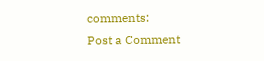comments:
Post a Comment